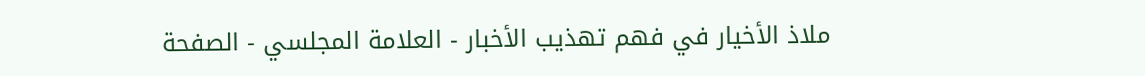ملاذ الأخيار في فهم تهذيب الأخبار - العلامة المجلسي - الصفحة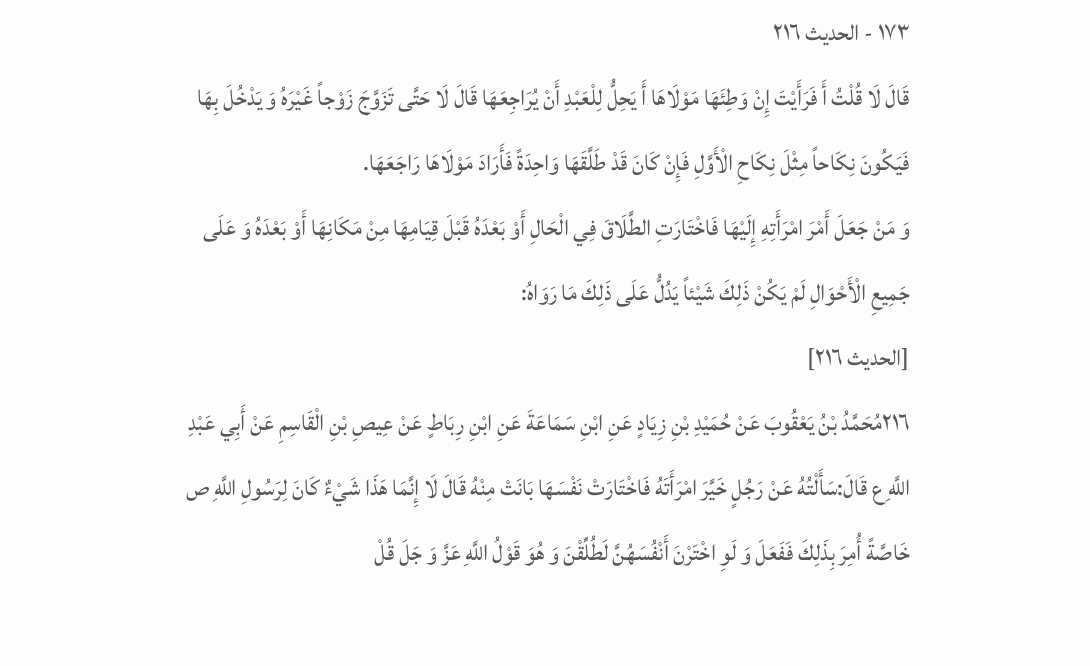١٧٣ - الحديث ٢١٦
قَالَ لَا قُلْتُ أَ فَرَأَيْتَ إِنْ وَطِئَهَا مَوْلَاهَا أَ يَحِلُّ لِلْعَبْدِ أَنْ يُرَاجِعَهَا قَالَ لَا حَتَّى تَزَوَّجَ زَوْجاً غَيْرَهُ وَ يَدْخُلَ بِهَا فَيَكُونَ نِكَاحاً مِثْلَ نِكَاحِ الْأَوَّلِ فَإِنْ كَانَ قَدْ طَلَّقَهَا وَاحِدَةً فَأَرَادَ مَوْلَاهَا رَاجَعَهَا.
وَ مَنْ جَعَلَ أَمْرَ امْرَأَتِهِ إِلَيْهَا فَاخْتَارَتِ الطَّلَاقَ فِي الْحَالِ أَوْ بَعْدَهُ قَبْلَ قِيَامِهَا مِنْ مَكَانِهَا أَوْ بَعْدَهُ وَ عَلَى جَمِيعِ الْأَحْوَالِ لَمْ يَكُنْ ذَلِكَ شَيْئاً يَدُلُّ عَلَى ذَلِكَ مَا رَوَاهُ:
[الحديث ٢١٦]
٢١٦مُحَمَّدُ بْنُ يَعْقُوبَ عَنْ حُمَيْدِ بْنِ زِيَادٍ عَنِ ابْنِ سَمَاعَةَ عَنِ ابْنِ رِبَاطٍ عَنْ عِيصِ بْنِ الْقَاسِمِ عَنْ أَبِي عَبْدِ اللَّهِ ع قَالَ:سَأَلْتُهُ عَنْ رَجُلٍ خَيَّرَ امْرَأَتَهُ فَاخْتَارَتْ نَفْسَهَا بَانَتْ مِنْهُ قَالَ لَا إِنَّمَا هَذَا شَيْءٌ كَانَ لِرَسُولِ اللَّهِ ص خَاصَّةً أُمِرَ بِذَلِكَ فَفَعَلَ وَ لَوِ اخْتَرْنَ أَنْفُسَهُنَّ لَطُلِّقْنَ وَ هُوَ قَوْلُ اللَّهِ عَزَّ وَ جَلَ قُلْ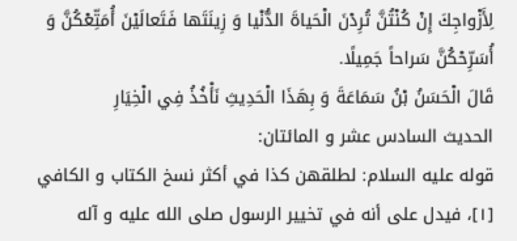لِأَزْواجِكَ إِنْ كُنْتُنَّ تُرِدْنَ الْحَياةَ الدُّنْيا وَ زِينَتَها فَتَعالَيْنَ أُمَتِّعْكُنَّ وَ أُسَرِّحْكُنَّ سَراحاً جَمِيلًا.
قَالَ الْحَسَنُ بْنُ سَمَاعَةَ وَ بِهَذَا الْحَدِيثِ نَأْخُذُ فِي الْخِيَارِ
الحديث السادس عشر و المائتان:
قوله عليه السلام: لطلقهن كذا في أكثر نسخ الكتاب و الكافي [١]، فيدل على أنه في تخيير الرسول صلى الله عليه و آله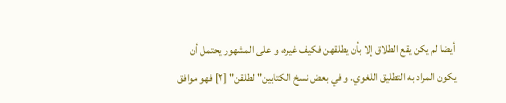أيضا لم يكن يقع الطلاق إلا بأن يطلقهن فكيف غيره، و على المشهور يحتمل أن يكون المراد به التطليق اللغوي. و في بعض نسخ الكتابين" لطلقن" [٢] فهو موافق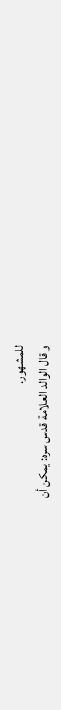للمشهور.
و قال الوالد العلامة قدس سره: يمكن أن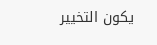يكون التخيير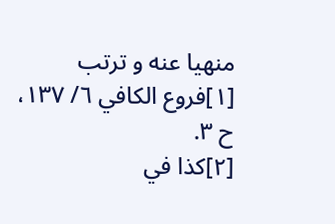منهيا عنه و ترتب
[١]فروع الكافي ٦/ ١٣٧، ح ٣.
[٢]كذا في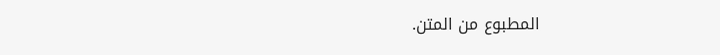المطبوع من المتن.